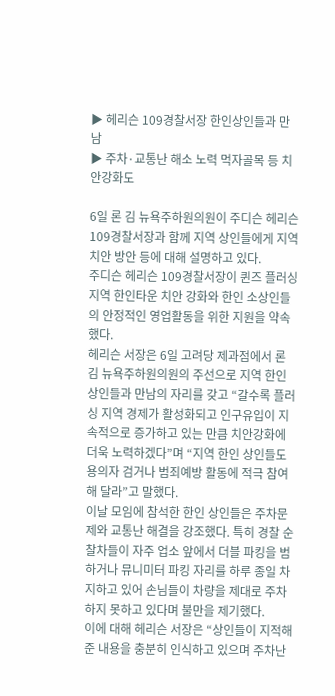▶ 헤리슨 109경찰서장 한인상인들과 만남
▶ 주차·교통난 해소 노력 먹자골목 등 치안강화도

6일 론 김 뉴욕주하원의원이 주디슨 헤리슨 109경찰서장과 함께 지역 상인들에게 지역 치안 방안 등에 대해 설명하고 있다.
주디슨 헤리슨 109경찰서장이 퀸즈 플러싱 지역 한인타운 치안 강화와 한인 소상인들의 안정적인 영업활동을 위한 지원을 약속했다.
헤리슨 서장은 6일 고려당 제과점에서 론 김 뉴욕주하원의원의 주선으로 지역 한인상인들과 만남의 자리를 갖고 “갈수록 플러싱 지역 경제가 활성화되고 인구유입이 지속적으로 증가하고 있는 만큼 치안강화에 더욱 노력하겠다”며 “지역 한인 상인들도 용의자 검거나 범죄예방 활동에 적극 참여해 달라”고 말했다.
이날 모임에 참석한 한인 상인들은 주차문제와 교통난 해결을 강조했다. 특히 경찰 순찰차들이 자주 업소 앞에서 더블 파킹을 범하거나 뮤니미터 파킹 자리를 하루 종일 차지하고 있어 손님들이 차량을 제대로 주차하지 못하고 있다며 불만을 제기했다.
이에 대해 헤리슨 서장은 “상인들이 지적해준 내용을 충분히 인식하고 있으며 주차난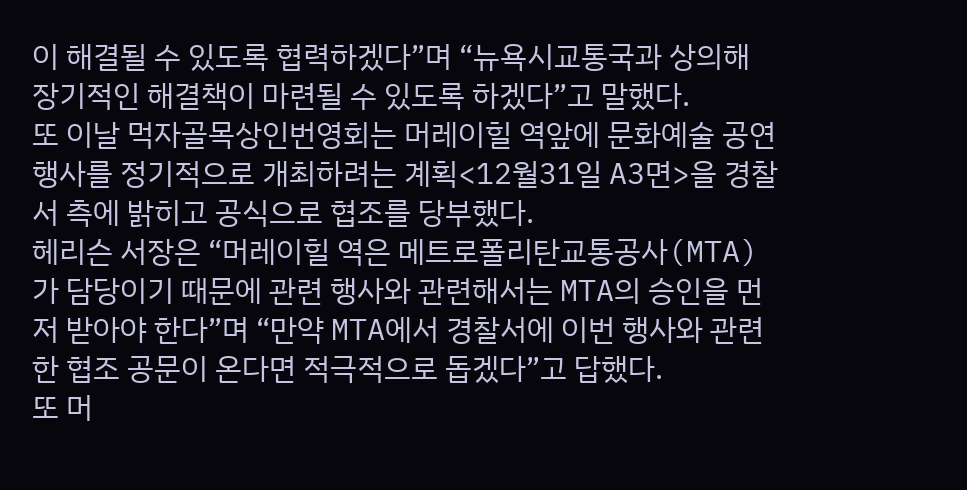이 해결될 수 있도록 협력하겠다”며 “뉴욕시교통국과 상의해 장기적인 해결책이 마련될 수 있도록 하겠다”고 말했다.
또 이날 먹자골목상인번영회는 머레이힐 역앞에 문화예술 공연 행사를 정기적으로 개최하려는 계획<12월31일 A3면>을 경찰서 측에 밝히고 공식으로 협조를 당부했다.
헤리슨 서장은 “머레이힐 역은 메트로폴리탄교통공사(MTA)가 담당이기 때문에 관련 행사와 관련해서는 MTA의 승인을 먼저 받아야 한다”며 “만약 MTA에서 경찰서에 이번 행사와 관련한 협조 공문이 온다면 적극적으로 돕겠다”고 답했다.
또 머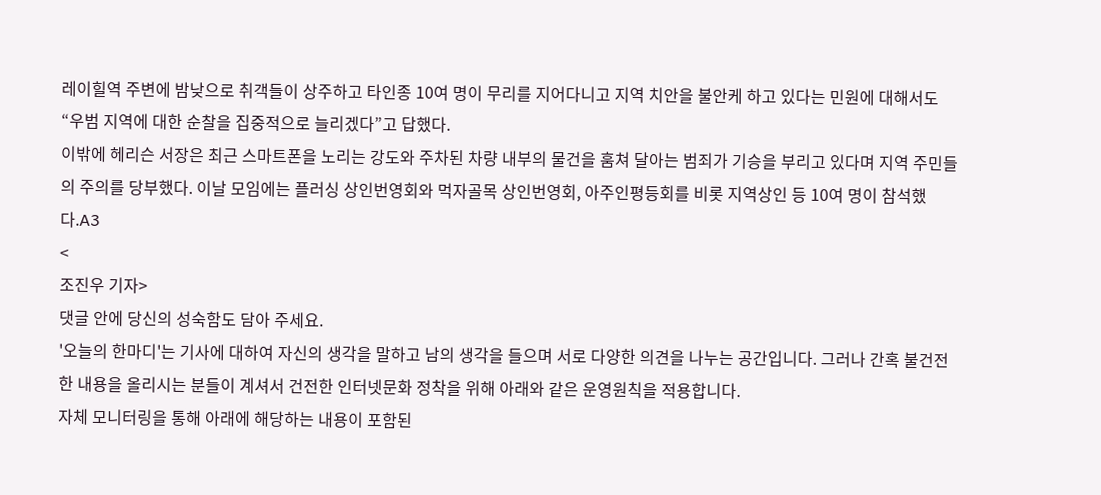레이힐역 주변에 밤낮으로 취객들이 상주하고 타인종 10여 명이 무리를 지어다니고 지역 치안을 불안케 하고 있다는 민원에 대해서도 “우범 지역에 대한 순찰을 집중적으로 늘리겠다”고 답했다.
이밖에 헤리슨 서장은 최근 스마트폰을 노리는 강도와 주차된 차량 내부의 물건을 훔쳐 달아는 범죄가 기승을 부리고 있다며 지역 주민들의 주의를 당부했다. 이날 모임에는 플러싱 상인번영회와 먹자골목 상인번영회, 아주인평등회를 비롯 지역상인 등 10여 명이 참석했다.A3
<
조진우 기자>
댓글 안에 당신의 성숙함도 담아 주세요.
'오늘의 한마디'는 기사에 대하여 자신의 생각을 말하고 남의 생각을 들으며 서로 다양한 의견을 나누는 공간입니다. 그러나 간혹 불건전한 내용을 올리시는 분들이 계셔서 건전한 인터넷문화 정착을 위해 아래와 같은 운영원칙을 적용합니다.
자체 모니터링을 통해 아래에 해당하는 내용이 포함된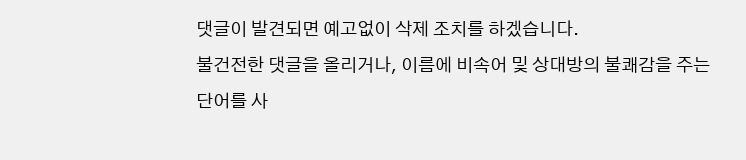댓글이 발견되면 예고없이 삭제 조치를 하겠습니다.
불건전한 댓글을 올리거나, 이름에 비속어 및 상대방의 불쾌감을 주는 단어를 사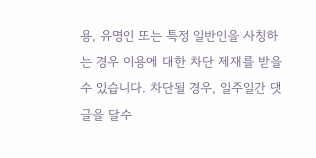용, 유명인 또는 특정 일반인을 사칭하는 경우 이용에 대한 차단 제재를 받을 수 있습니다. 차단될 경우, 일주일간 댓글을 달수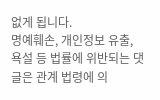없게 됩니다.
명예훼손, 개인정보 유출, 욕설 등 법률에 위반되는 댓글은 관계 법령에 의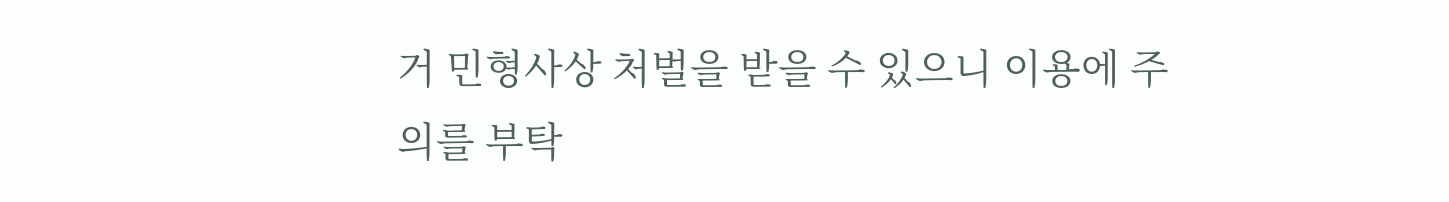거 민형사상 처벌을 받을 수 있으니 이용에 주의를 부탁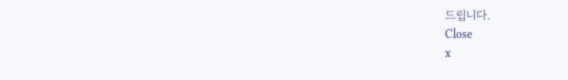드립니다.
Close
x